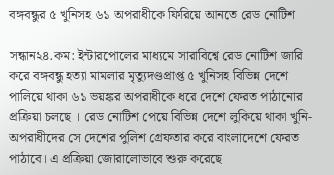বঙ্গবন্ধুর ৫ খুনিসহ ৬১ অপরাধীকে ফিরিয়ে আনতে রেড নোটিশ

সন্ধান২৪.কম: ইন্টারপোলের মাধ্যমে সারাবিশ্বে রেড নোটিশ জারি করে বঙ্গবন্ধু হত্যা মামলার মৃত্যুদণ্ডপ্রাপ্ত ৫ খুনিসহ বিভিন্ন দেশে পালিয়ে থাকা ৬১ ভয়ঙ্কর অপরাধীকে ধরে দেশে ফেরত পাঠানোর প্রক্রিয়া চলছে । রেড নোটিশ পেয়ে বিভিন্ন দেশে লুকিয়ে থাকা খুনি-অপরাধীদের সে দেশের পুলিশ গ্রেফতার করে বাংলাদেশে ফেরত পাঠাবে। এ প্রক্রিয়া জোরালোভাবে শুরু করেছে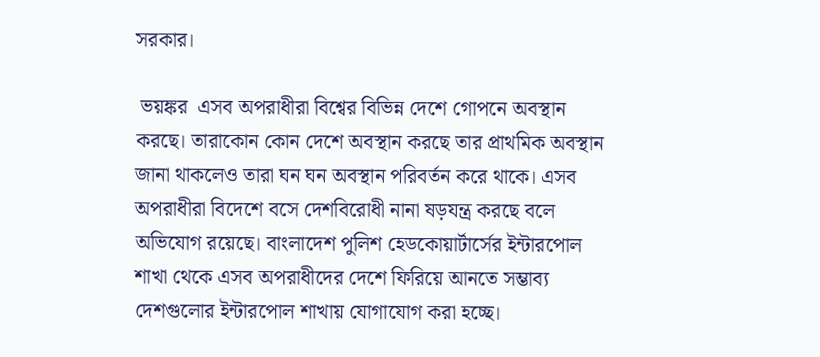সরকার।

 ভয়ঙ্কর  এসব অপরাধীরা বিশ্বের বিভিন্ন দেশে গোপনে অবস্থান করছে। তারাকোন কোন দেশে অবস্থান করছে তার প্রাথমিক অবস্থান জানা থাকলেও তারা ঘন ঘন অবস্থান পরিবর্তন করে থাকে। এসব অপরাধীরা বিদেশে বসে দেশবিরোধী নানা ষড়যন্ত্র করছে বলে অভিযোগ রয়েছে। বাংলাদেশ পুলিশ হেডকোয়ার্টার্সের ইন্টারপোল শাখা থেকে এসব অপরাধীদের দেশে ফিরিয়ে আনতে সম্ভাব্য দেশগুলোর ইন্টারপোল শাখায় যোগাযোগ করা হচ্ছে।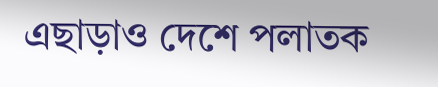এছাড়াও দেশে পলাতক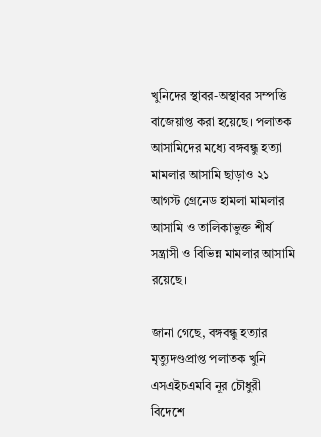খুনিদের স্থাবর-অস্থাবর সম্পত্তি বাজেয়াপ্ত করা হয়েছে। পলাতক আসামিদের মধ্যে বঙ্গবন্ধু হত্যা মামলার আসামি ছাড়াও ২১ আগস্ট গ্রেনেড হামলা মামলার আসামি ও তালিকাভুক্ত শীর্ষ সন্ত্রাসী ও বিভিন্ন মামলার আসামি রয়েছে।

জানা গেছে, বঙ্গবন্ধু হত্যার মৃত্যুদণ্ডপ্রাপ্ত পলাতক খুনি এসএইচএমবি নূর চৌধুরী বিদেশে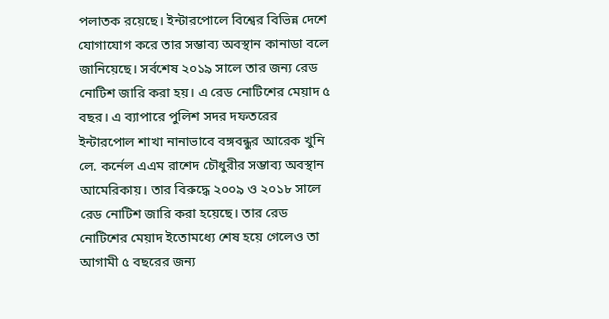পলাতক রয়েছে। ইন্টারপোলে বিশ্বের বিভিন্ন দেশে যোগাযোগ করে তার সম্ভাব্য অবস্থান কানাডা বলে জানিয়েছে। সর্বশেষ ২০১৯ সালে তার জন্য রেড নোটিশ জারি করা হয়। এ রেড নোটিশের মেয়াদ ৫ বছর। এ ব্যাপারে পুলিশ সদর দফতরের ইন্টারপোল শাখা নানাভাবে বঙ্গবন্ধুর আরেক খুনি লে. কর্নেল এএম রাশেদ চৌধুরীর সম্ভাব্য অবস্থান আমেরিকায়। তার বিরুদ্ধে ২০০৯ ও ২০১৮ সালে রেড নোটিশ জারি করা হয়েছে। তার রেড নোটিশের মেয়াদ ইতোমধ্যে শেষ হয়ে গেলেও তা আগামী ৫ বছরের জন্য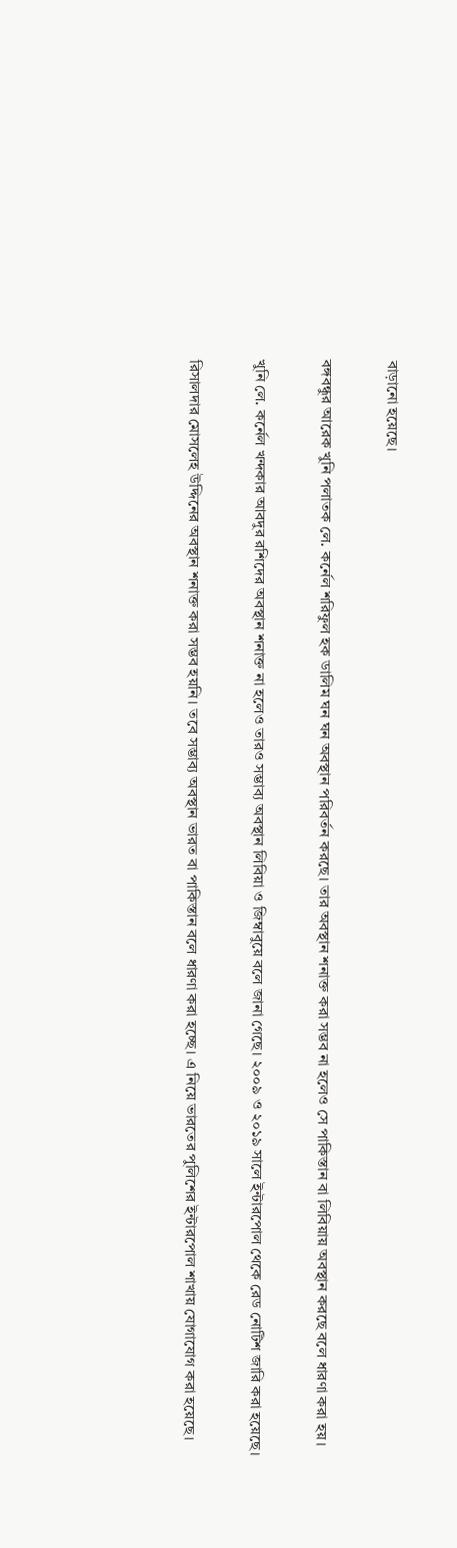বাড়ানো হয়েছে।

বঙ্গবন্ধুর আরেক খুনি পলাতক লে. কর্নেল শরিফুল হক ডালিম ঘন ঘন অবস্থান পরিবর্তন করছে। তার অবস্থান শনাক্ত করা সম্ভব না হলেও সে পাকিস্তান বা লিবিয়ায় অবস্থান করছে বলে ধারণা করা হয়।

খুনি লে. কর্নেল খন্দকার আবদুর রশিদের অবস্থান শনাক্ত না হলেও তারও সম্ভাব্য অবস্থান লিবিয়া ও জিম্বাবুয়ে বলে জানা গেছে। ২০০৯ ও ২০১৯ সালে ইন্টারপোল থেকে রেড নোটিশ জারি করা হয়েছে।

রিসালদার মোসলেহ উদ্দিনের অবস্থান শনাক্ত করা সম্ভব হয়নি। তবে সম্ভাব্য অবস্থান ভারত বা পাকিস্তান বলে ধারণা করা হচ্ছে। এ নিয়ে ভারতের পুলিশের ইন্টারপোল শাখায় যোগাযোগ করা হয়েছে।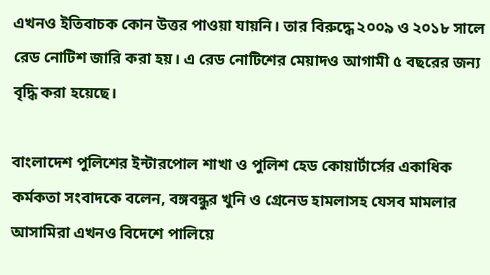এখনও ইতিবাচক কোন উত্তর পাওয়া যায়নি। তার বিরুদ্ধে ২০০৯ ও ২০১৮ সালে রেড নোটিশ জারি করা হয়। এ রেড নোটিশের মেয়াদও আগামী ৫ বছরের জন্য বৃদ্ধি করা হয়েছে।

বাংলাদেশ পুলিশের ইন্টারপোল শাখা ও পুলিশ হেড কোয়ার্টার্সের একাধিক কর্মকতা সংবাদকে বলেন, বঙ্গবন্ধুর খুনি ও গ্রেনেড হামলাসহ যেসব মামলার আসামিরা এখনও বিদেশে পালিয়ে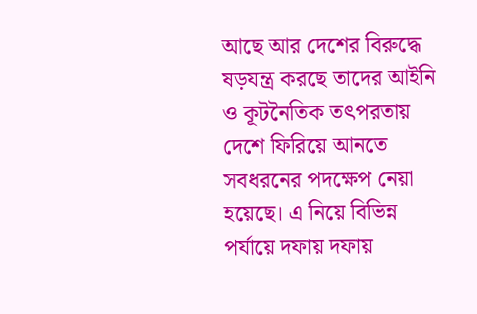আছে আর দেশের বিরুদ্ধে ষড়যন্ত্র করছে তাদের আইনি ও কূটনৈতিক তৎপরতায় দেশে ফিরিয়ে আনতে সবধরনের পদক্ষেপ নেয়া হয়েছে। এ নিয়ে বিভিন্ন পর্যায়ে দফায় দফায়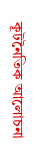কূটনৈতিক আলোচনা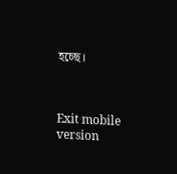হচ্ছে।



Exit mobile version